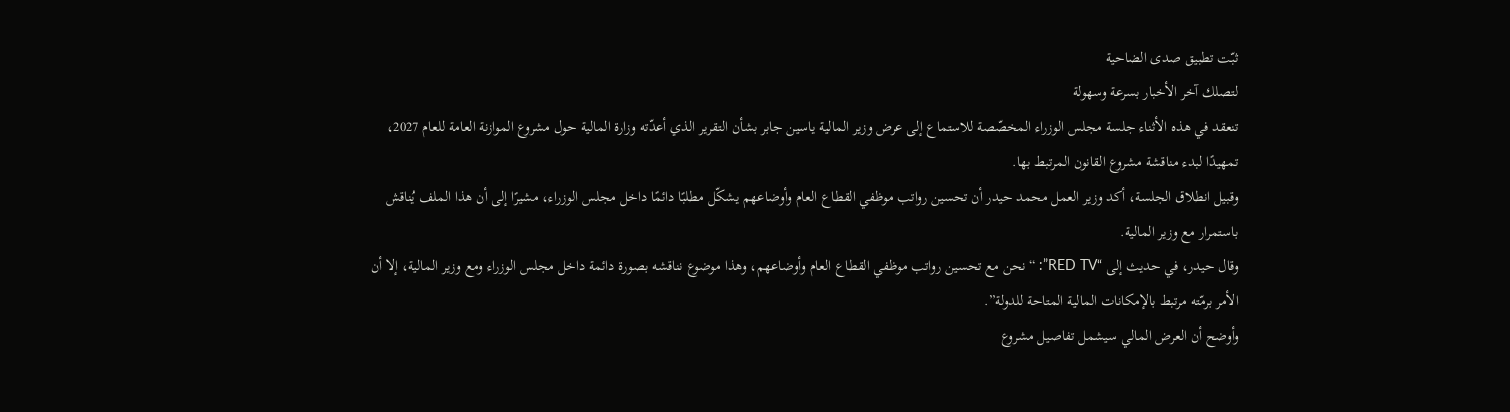ثبّت تطبيق صدى الضاحية
لتصلك آخر الأخبار بسرعة وسهولة
تنعقد في هذه الأثناء جلسة مجلس الوزراء المخصّصة للاستماع إلى عرض وزير المالية ياسين جابر بشأن التقرير الذي أعدّته وزارة المالية حول مشروع الموازنة العامة للعام 2027، تمهيدًا لبدء مناقشة مشروع القانون المرتبط بها.
وقبيل انطلاق الجلسة، أكد وزير العمل محمد حيدر أن تحسين رواتب موظفي القطاع العام وأوضاعهم يشكّل مطلبًا دائمًا داخل مجلس الوزراء، مشيرًا إلى أن هذا الملف يُناقش باستمرار مع وزير المالية.
وقال حيدر، في حديث إلى “RED TV”: “نحن مع تحسين رواتب موظفي القطاع العام وأوضاعهم، وهذا موضوع نناقشه بصورة دائمة داخل مجلس الوزراء ومع وزير المالية، إلا أن الأمر برمّته مرتبط بالإمكانات المالية المتاحة للدولة”.
وأوضح أن العرض المالي سيشمل تفاصيل مشروع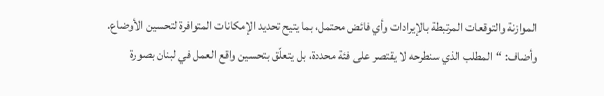الموازنة والتوقعات المرتبطة بالإيرادات وأي فائض محتمل، بما يتيح تحديد الإمكانات المتوافرة لتحسين الأوضاع.
وأضاف: “المطلب الذي سنطرحه لا يقتصر على فئة محددة، بل يتعلّق بتحسين واقع العمل في لبنان بصورة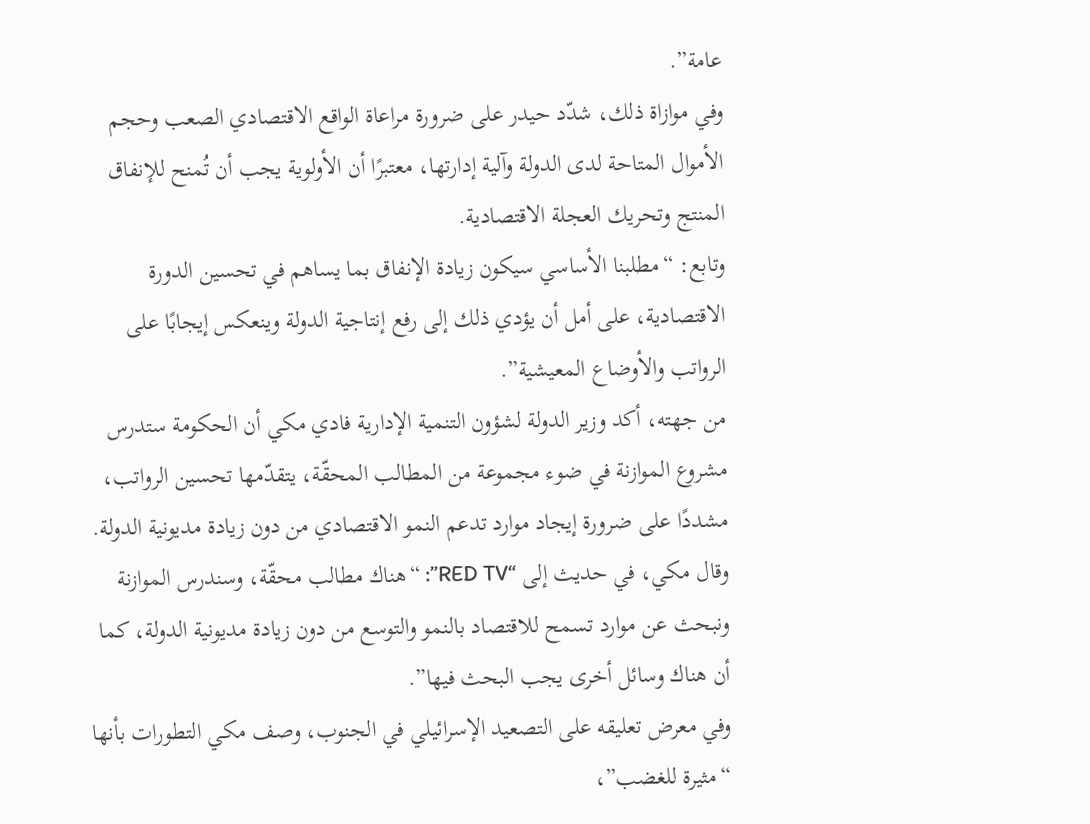عامة”.
وفي موازاة ذلك، شدّد حيدر على ضرورة مراعاة الواقع الاقتصادي الصعب وحجم الأموال المتاحة لدى الدولة وآلية إدارتها، معتبرًا أن الأولوية يجب أن تُمنح للإنفاق المنتج وتحريك العجلة الاقتصادية.
وتابع: “مطلبنا الأساسي سيكون زيادة الإنفاق بما يساهم في تحسين الدورة الاقتصادية، على أمل أن يؤدي ذلك إلى رفع إنتاجية الدولة وينعكس إيجابًا على الرواتب والأوضاع المعيشية”.
من جهته، أكد وزير الدولة لشؤون التنمية الإدارية فادي مكي أن الحكومة ستدرس مشروع الموازنة في ضوء مجموعة من المطالب المحقّة، يتقدّمها تحسين الرواتب، مشددًا على ضرورة إيجاد موارد تدعم النمو الاقتصادي من دون زيادة مديونية الدولة.
وقال مكي، في حديث إلى “RED TV”: “هناك مطالب محقّة، وسندرس الموازنة ونبحث عن موارد تسمح للاقتصاد بالنمو والتوسع من دون زيادة مديونية الدولة، كما أن هناك وسائل أخرى يجب البحث فيها”.
وفي معرض تعليقه على التصعيد الإسرائيلي في الجنوب، وصف مكي التطورات بأنها “مثيرة للغضب”،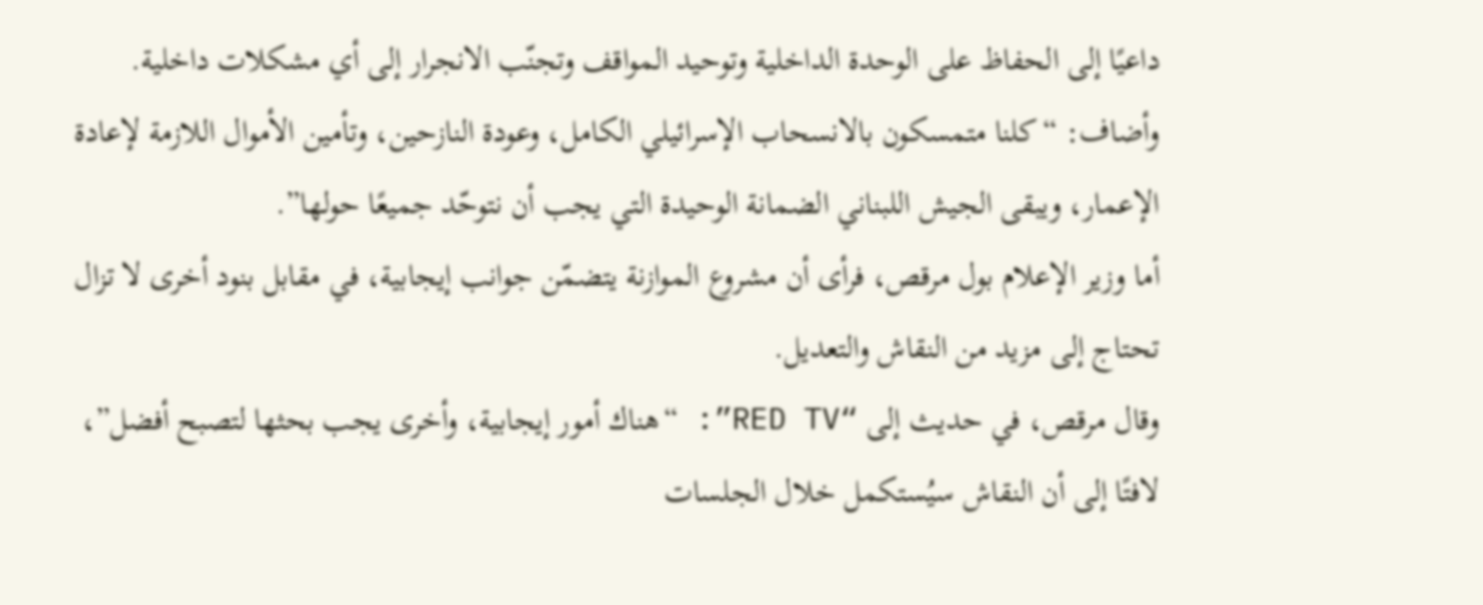داعيًا إلى الحفاظ على الوحدة الداخلية وتوحيد المواقف وتجنّب الانجرار إلى أي مشكلات داخلية.
وأضاف: “كلنا متمسكون بالانسحاب الإسرائيلي الكامل، وعودة النازحين، وتأمين الأموال اللازمة لإعادة الإعمار، ويبقى الجيش اللبناني الضمانة الوحيدة التي يجب أن نتوحّد جميعًا حولها”.
أما وزير الإعلام بول مرقص، فرأى أن مشروع الموازنة يتضمّن جوانب إيجابية، في مقابل بنود أخرى لا تزال تحتاج إلى مزيد من النقاش والتعديل.
وقال مرقص، في حديث إلى “RED TV”: “هناك أمور إيجابية، وأخرى يجب بحثها لتصبح أفضل”، لافتًا إلى أن النقاش سيُستكمل خلال الجلسات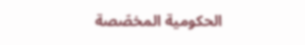الحكومية المخصّصة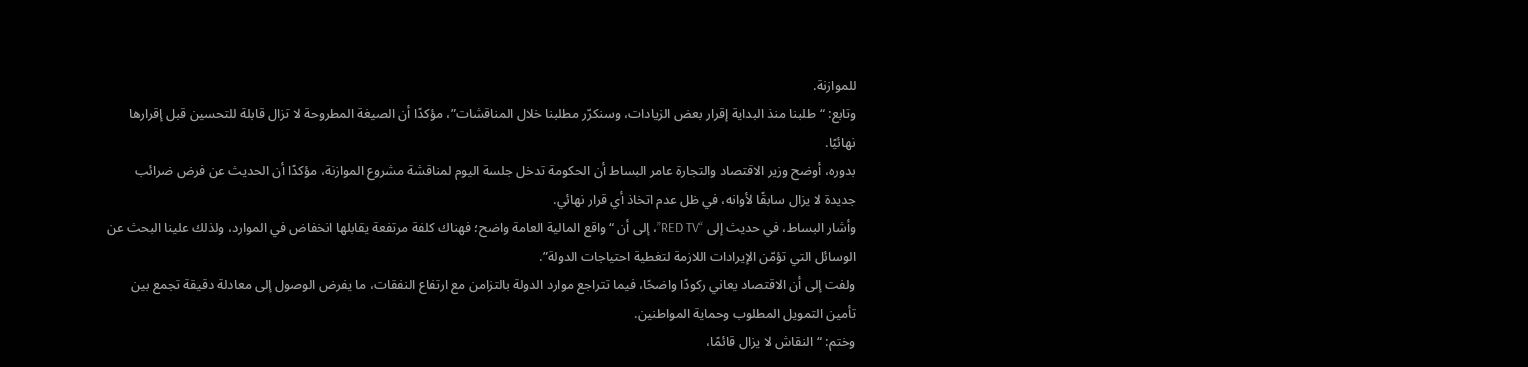للموازنة.
وتابع: “طلبنا منذ البداية إقرار بعض الزيادات، وسنكرّر مطلبنا خلال المناقشات”، مؤكدًا أن الصيغة المطروحة لا تزال قابلة للتحسين قبل إقرارها نهائيًا.
بدوره، أوضح وزير الاقتصاد والتجارة عامر البساط أن الحكومة تدخل جلسة اليوم لمناقشة مشروع الموازنة، مؤكدًا أن الحديث عن فرض ضرائب جديدة لا يزال سابقًا لأوانه، في ظل عدم اتخاذ أي قرار نهائي.
وأشار البساط، في حديث إلى “RED TV”، إلى أن “واقع المالية العامة واضح؛ فهناك كلفة مرتفعة يقابلها انخفاض في الموارد، ولذلك علينا البحث عن الوسائل التي تؤمّن الإيرادات اللازمة لتغطية احتياجات الدولة”.
ولفت إلى أن الاقتصاد يعاني ركودًا واضحًا، فيما تتراجع موارد الدولة بالتزامن مع ارتفاع النفقات، ما يفرض الوصول إلى معادلة دقيقة تجمع بين تأمين التمويل المطلوب وحماية المواطنين.
وختم: “النقاش لا يزال قائمًا،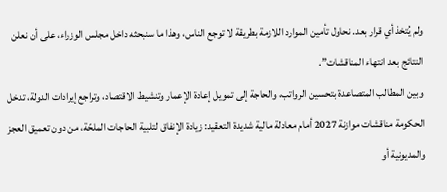ولم يُتخذ أي قرار بعد. نحاول تأمين الموارد اللازمة بطريقة لا توجع الناس، وهذا ما سنبحثه داخل مجلس الوزراء، على أن نعلن النتائج بعد انتهاء المناقشات”.
وبين المطالب المتصاعدة بتحسين الرواتب، والحاجة إلى تمويل إعادة الإعمار وتنشيط الاقتصاد، وتراجع إيرادات الدولة، تدخل الحكومة مناقشات موازنة 2027 أمام معادلة مالية شديدة التعقيد: زيادة الإنفاق لتلبية الحاجات الملحّة، من دون تعميق العجز والمديونية أو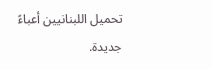تحميل اللبنانيين أعباءً جديدة.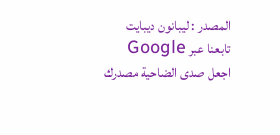المصدر : ليبانون ديبايت
تابعنا عبر Google
اجعل صدى الضاحية مصدرك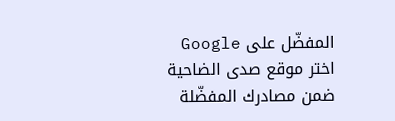المفضّل على Google
اختر موقع صدى الضاحية ضمن مصادرك المفضّلة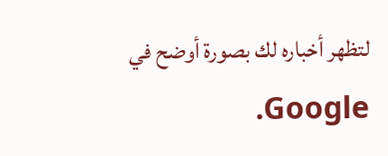لتظهر أخباره لك بصورة أوضح في Google.